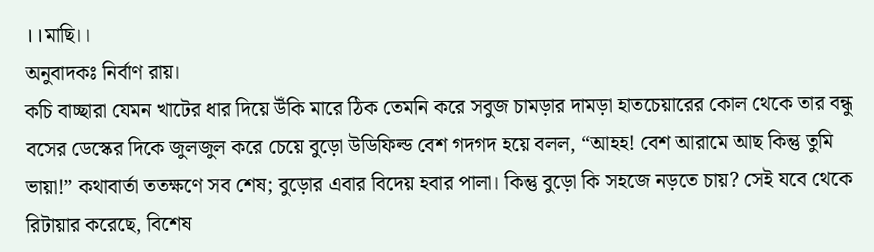।।মাছি।।
অনুবাদকঃ নির্বাণ রায়।
কচি বাচ্ছারা যেমন খাটের ধার দিয়ে উঁকি মারে ঠিক তেমনি করে সবুজ চামড়ার দামড়া হাতচেয়ারের কোল থেকে তার বন্ধু বসের ডেস্কের দিকে জুলজুল করে চেয়ে বুড়ো উডিফিল্ড বেশ গদগদ হয়ে বলল, “আহহ! বেশ আরামে আছ কিন্তু তুমি ভায়া!” কথাবার্তা ততক্ষণে সব শেষ; বুড়োর এবার বিদেয় হবার পালা। কিন্তু বুড়ো কি সহজে নড়তে চায়? সেই যবে থেকে রিটায়ার করেছে, বিশেষ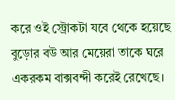করে ওই স্ট্রোকটা যবে থেকে হয়েছে বুড়োর বউ আর মেয়েরা তাকে ঘরে একরকম বাক্সবন্দী করেই রেখেছে।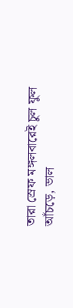তারা স্রেফ মঙ্গলবারেই চুল ফুল আঁচড়ে, ভাল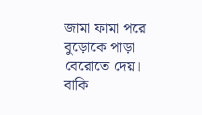জামা ফামা পরে বুড়োকে পাড়া বেরোতে দেয়। বাকি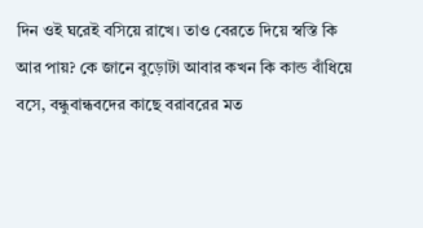দিন ওই ঘরেই বসিয়ে রাখে। তাও বেরতে দিয়ে স্বস্তি কি আর পায়? কে জানে বুড়োটা আবার কখন কি কান্ড বাঁধিয়ে বসে, বন্ধুবান্ধবদের কাছে বরাবরের মত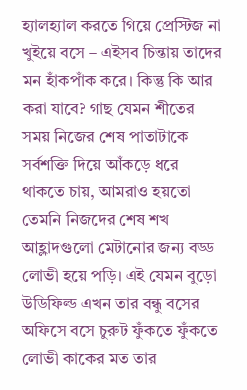হ্যালহ্যাল করতে গিয়ে প্রেস্টিজ না খুইয়ে বসে – এইসব চিন্তায় তাদের মন হাঁকপাঁক করে। কিন্তু কি আর করা যাবে? গাছ যেমন শীতের সময় নিজের শেষ পাতাটাকে সর্বশক্তি দিয়ে আঁকড়ে ধরে থাকতে চায়, আমরাও হয়তো তেমনি নিজদের শেষ শখ আহ্লাদগুলো মেটানোর জন্য বড্ড লোভী হয়ে পড়ি। এই যেমন বুড়ো উডিফিল্ড এখন তার বন্ধু বসের অফিসে বসে চুরুট ফুঁকতে ফুঁকতে লোভী কাকের মত তার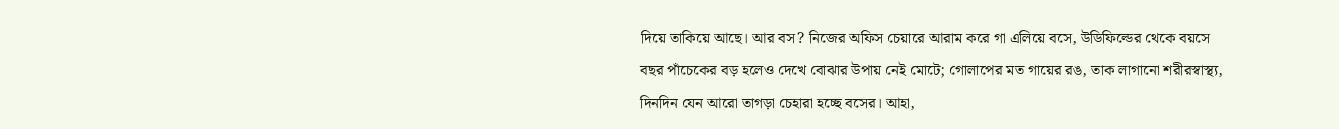দিয়ে তাকিয়ে আছে। আর বস? নিজের অফিস চেয়ারে আরাম করে গা এলিয়ে বসে, উডিফিল্ডের থেকে বয়সে বছর পাঁচেকের বড় হলেও দেখে বোঝার উপায় নেই মোটে; গোলাপের মত গায়ের রঙ, তাক লাগানো শরীরস্বাস্থ্য, দিনদিন যেন আরো তাগড়া চেহারা হচ্ছে বসের। আহা,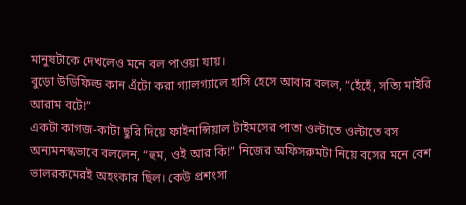মানুষটাকে দেখলেও মনে বল পাওয়া যায়।
বুড়ো উডিফিল্ড কান এঁটো করা গ্যালগ্যালে হাসি হেসে আবার বলল, “হেঁহেঁ, সত্যি মাইরি আরাম বটে!”
একটা কাগজ-কাটা ছুরি দিয়ে ফাইনান্সিয়াল টাইমসের পাতা ওল্টাতে ওল্টাতে বস অন্যমনস্কভাবে বললেন, “হুম, ওই আর কি!” নিজের অফিসরুমটা নিয়ে বসের মনে বেশ ভালরকমেরই অহংকার ছিল। কেউ প্রশংসা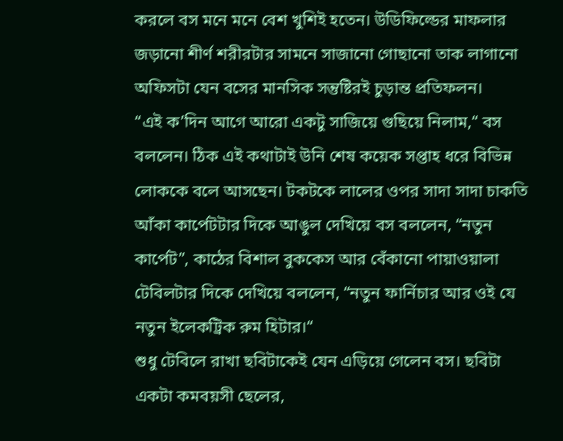করলে বস মনে মনে বেশ খুশিই হতেন। উডিফিল্ডের মাফলার জড়ানো শীর্ণ শরীরটার সামনে সাজানো গোছানো তাক লাগানো অফিসটা যেন বসের মানসিক সন্তুষ্টিরই চুড়ান্ত প্রতিফলন।
“এই ক’দিন আগে আরো একটু সাজিয়ে গুছিয়ে নিলাম,“ বস বললেন। ঠিক এই কথাটাই উনি শেষ কয়েক সপ্তাহ ধরে বিভিন্ন লোককে বলে আসছেন। টকটকে লালের ওপর সাদা সাদা চাকতি আঁকা কার্পেটটার দিকে আঙুল দেখিয়ে বস বললেন, “নতুন কার্পেট”, কাঠের বিশাল বুককেস আর বেঁকানো পায়াওয়ালা টেবিলটার দিকে দেখিয়ে বললেন, “নতুন ফার্নিচার আর ওই যে নতুন ইলেকট্রিক রুম হিটার।“
শুধু টেবিলে রাখা ছবিটাকেই যেন এড়িয়ে গেলেন বস। ছবিটা একটা কমবয়সী ছেলের,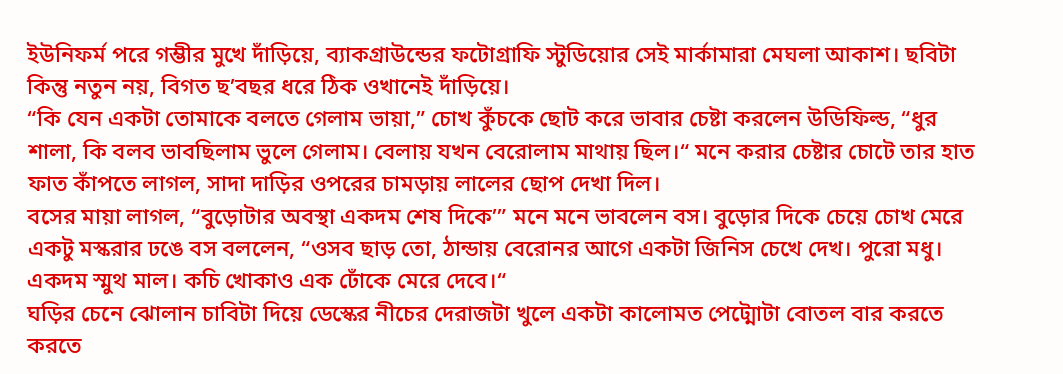ইউনিফর্ম পরে গম্ভীর মুখে দাঁড়িয়ে, ব্যাকগ্রাউন্ডের ফটোগ্রাফি স্টুডিয়োর সেই মার্কামারা মেঘলা আকাশ। ছবিটা কিন্তু নতুন নয়, বিগত ছ’বছর ধরে ঠিক ওখানেই দাঁড়িয়ে।
“কি যেন একটা তোমাকে বলতে গেলাম ভায়া,” চোখ কুঁচকে ছোট করে ভাবার চেষ্টা করলেন উডিফিল্ড, “ধুর শালা, কি বলব ভাবছিলাম ভুলে গেলাম। বেলায় যখন বেরোলাম মাথায় ছিল।“ মনে করার চেষ্টার চোটে তার হাত ফাত কাঁপতে লাগল, সাদা দাড়ির ওপরের চামড়ায় লালের ছোপ দেখা দিল।
বসের মায়া লাগল, “বুড়োটার অবস্থা একদম শেষ দিকে’” মনে মনে ভাবলেন বস। বুড়োর দিকে চেয়ে চোখ মেরে একটু মস্করার ঢঙে বস বললেন, “ওসব ছাড় তো, ঠান্ডায় বেরোনর আগে একটা জিনিস চেখে দেখ। পুরো মধু। একদম স্মুথ মাল। কচি খোকাও এক ঢোঁকে মেরে দেবে।“
ঘড়ির চেনে ঝোলান চাবিটা দিয়ে ডেস্কের নীচের দেরাজটা খুলে একটা কালোমত পেট্মোটা বোতল বার করতে করতে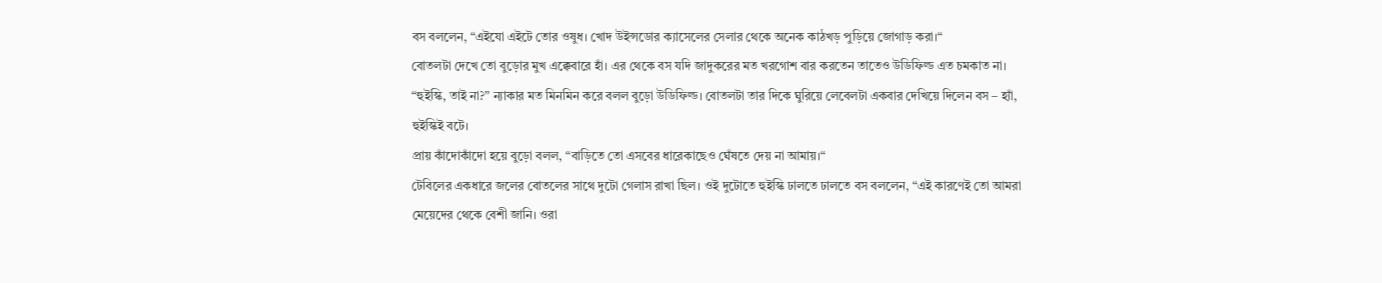বস বললেন, “এইযো এইটে তোর ওষুধ। খোদ উইন্সডোর ক্যাসেলের সেলার থেকে অনেক কাঠখড় পুড়িয়ে জোগাড় করা।“
বোতলটা দেখে তো বুড়োর মুখ এক্কেবারে হাঁ। এর থেকে বস যদি জাদুকরের মত খরগোশ বার করতেন তাতেও উডিফিল্ড এত চমকাত না।
“হুইস্কি, তাই না?” ন্যাকার মত মিনমিন করে বলল বুড়ো উডিফিল্ড। বোতলটা তার দিকে ঘুরিয়ে লেবেলটা একবার দেখিয়ে দিলেন বস – হ্যাঁ, হুইস্কিই বটে।
প্রায় কাঁদোকাঁদো হয়ে বুড়ো বলল, “বাড়িতে তো এসবের ধারেকাছেও ঘেঁষতে দেয় না আমায়।“
টেবিলের একধারে জলের বোতলের সাথে দুটো গেলাস রাখা ছিল। ওই দুটোতে হুইস্কি ঢালতে ঢালতে বস বললেন, “এই কারণেই তো আমরা মেয়েদের থেকে বেশী জানি। ওরা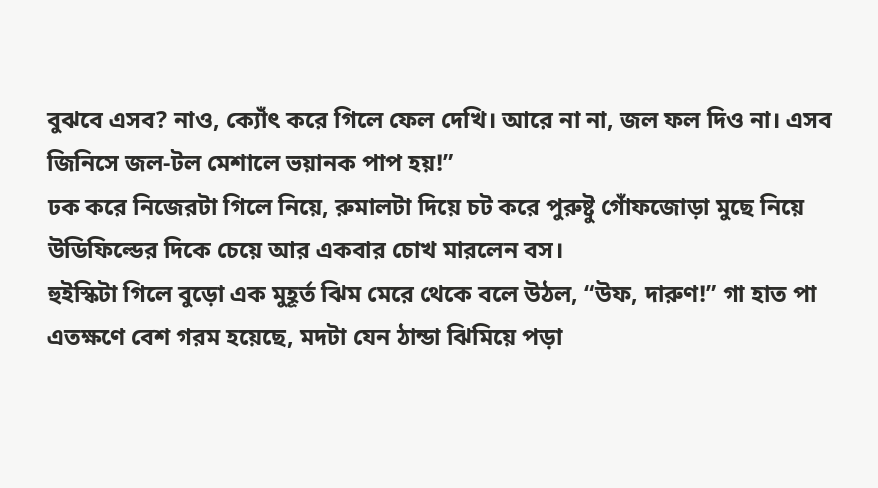বুঝবে এসব? নাও, ক্যোঁৎ করে গিলে ফেল দেখি। আরে না না, জল ফল দিও না। এসব জিনিসে জল-টল মেশালে ভয়ানক পাপ হয়!”
ঢক করে নিজেরটা গিলে নিয়ে, রুমালটা দিয়ে চট করে পুরুষ্টু গোঁফজোড়া মুছে নিয়ে উডিফিল্ডের দিকে চেয়ে আর একবার চোখ মারলেন বস।
হুইস্কিটা গিলে বুড়ো এক মুহূর্ত ঝিম মেরে থেকে বলে উঠল, “উফ, দারুণ!” গা হাত পা এতক্ষণে বেশ গরম হয়েছে, মদটা যেন ঠান্ডা ঝিমিয়ে পড়া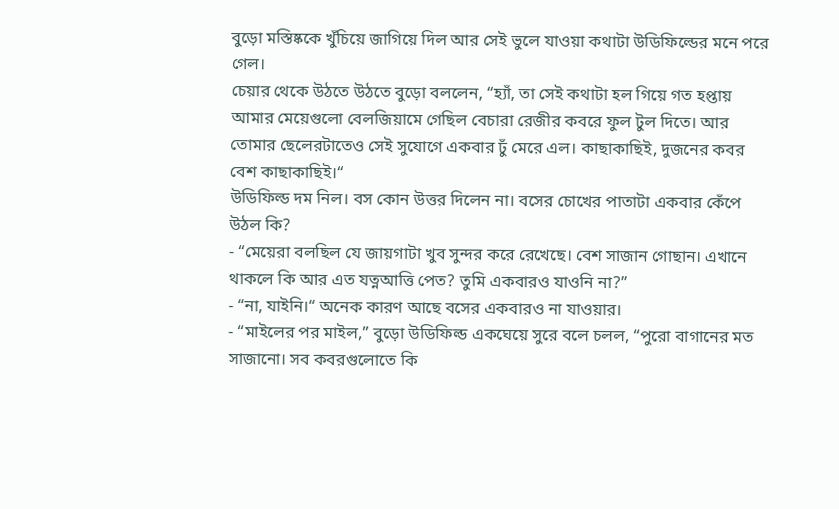বুড়ো মস্তিষ্ককে খুঁচিয়ে জাগিয়ে দিল আর সেই ভুলে যাওয়া কথাটা উডিফিল্ডের মনে পরে গেল।
চেয়ার থেকে উঠতে উঠতে বুড়ো বললেন, “হ্যাঁ, তা সেই কথাটা হল গিয়ে গত হপ্তায় আমার মেয়েগুলো বেলজিয়ামে গেছিল বেচারা রেজীর কবরে ফুল টুল দিতে। আর তোমার ছেলেরটাতেও সেই সুযোগে একবার ঢুঁ মেরে এল। কাছাকাছিই, দুজনের কবর বেশ কাছাকাছিই।“
উডিফিল্ড দম নিল। বস কোন উত্তর দিলেন না। বসের চোখের পাতাটা একবার কেঁপে উঠল কি?
- “মেয়েরা বলছিল যে জায়গাটা খুব সুন্দর করে রেখেছে। বেশ সাজান গোছান। এখানে থাকলে কি আর এত যত্নআত্তি পেত? তুমি একবারও যাওনি না?”
- “না, যাইনি।“ অনেক কারণ আছে বসের একবারও না যাওয়ার।
- “মাইলের পর মাইল,” বুড়ো উডিফিল্ড একঘেয়ে সুরে বলে চলল, “পুরো বাগানের মত সাজানো। সব কবরগুলোতে কি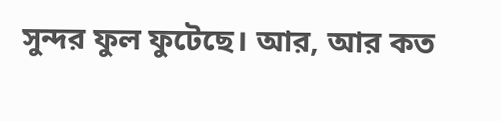সুন্দর ফুল ফুটেছে। আর, আর কত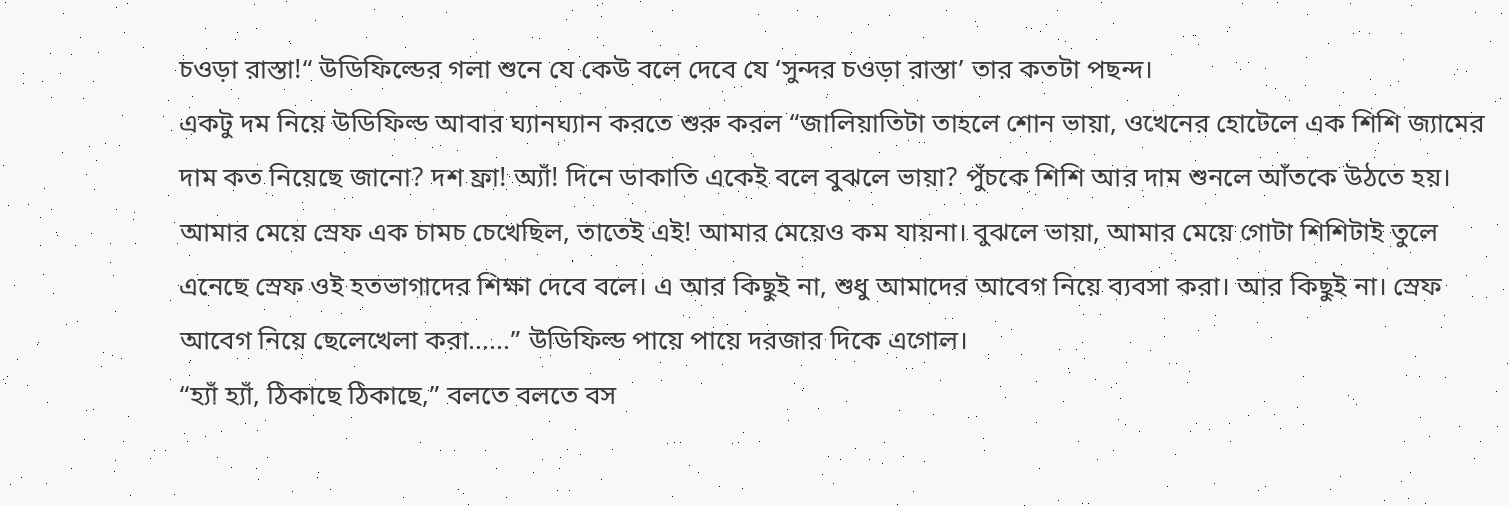চওড়া রাস্তা!“ উডিফিল্ডের গলা শুনে যে কেউ বলে দেবে যে ‘সুন্দর চওড়া রাস্তা’ তার কতটা পছন্দ।
একটু দম নিয়ে উডিফিল্ড আবার ঘ্যানঘ্যান করতে শুরু করল “জালিয়াতিটা তাহলে শোন ভায়া, ওখেনের হোটেলে এক শিশি জ্যামের দাম কত নিয়েছে জানো? দশ ফ্রা! অ্যাঁ! দিনে ডাকাতি একেই বলে বুঝলে ভায়া? পুঁচকে শিশি আর দাম শুনলে আঁতকে উঠতে হয়। আমার মেয়ে স্রেফ এক চামচ চেখেছিল, তাতেই এই! আমার মেয়েও কম যায়না। বুঝলে ভায়া, আমার মেয়ে গোটা শিশিটাই তুলে এনেছে স্রেফ ওই হতভাগাদের শিক্ষা দেবে বলে। এ আর কিছুই না, শুধু আমাদের আবেগ নিয়ে ব্যবসা করা। আর কিছুই না। স্রেফ আবেগ নিয়ে ছেলেখেলা করা......” উডিফিল্ড পায়ে পায়ে দরজার দিকে এগোল।
“হ্যাঁ হ্যাঁ, ঠিকাছে ঠিকাছে,” বলতে বলতে বস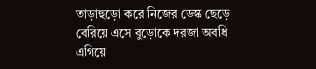তাড়াহুড়ো করে নিজের ডেস্ক ছেড়ে বেরিয়ে এসে বুড়োকে দরজা অবধি এগিয়ে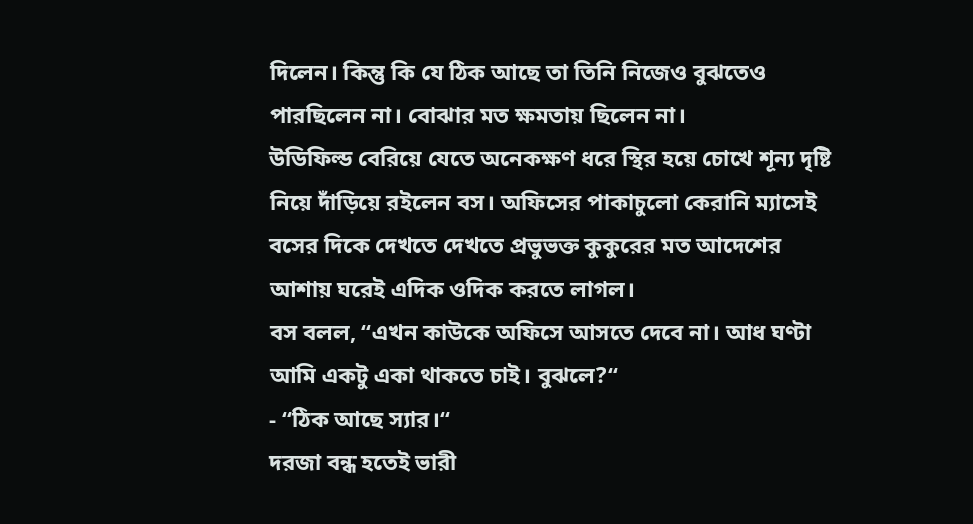দিলেন। কিন্তু কি যে ঠিক আছে তা তিনি নিজেও বুঝতেও পারছিলেন না। বোঝার মত ক্ষমতায় ছিলেন না।
উডিফিল্ড বেরিয়ে যেতে অনেকক্ষণ ধরে স্থির হয়ে চোখে শূন্য দৃষ্টি নিয়ে দাঁড়িয়ে রইলেন বস। অফিসের পাকাচুলো কেরানি ম্যাসেই বসের দিকে দেখতে দেখতে প্রভুভক্ত কুকুরের মত আদেশের আশায় ঘরেই এদিক ওদিক করতে লাগল।
বস বলল, “এখন কাউকে অফিসে আসতে দেবে না। আধ ঘণ্টা আমি একটু একা থাকতে চাই। বুঝলে?“
- “ঠিক আছে স্যার।“
দরজা বন্ধ হতেই ভারী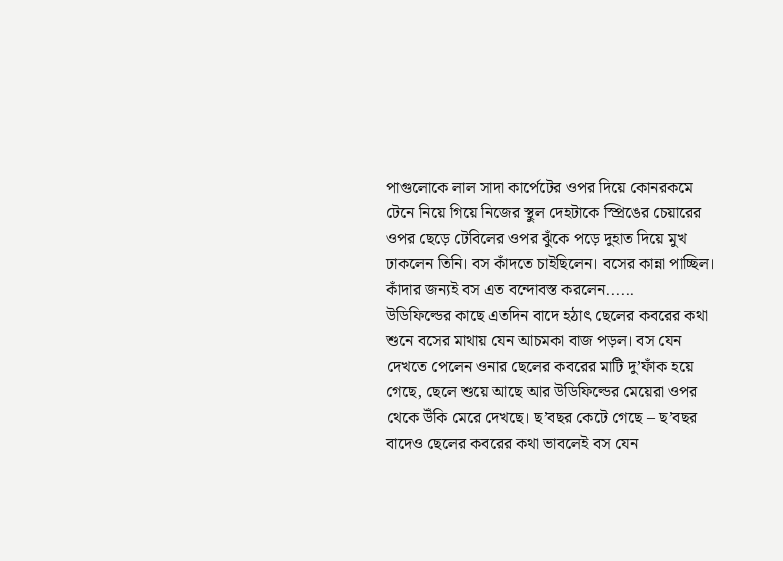পাগুলোকে লাল সাদা কার্পেটের ওপর দিয়ে কোনরকমে টেনে নিয়ে গিয়ে নিজের স্থুল দেহটাকে স্প্রিঙের চেয়ারের ওপর ছেড়ে টেবিলের ওপর ঝুঁকে পড়ে দুহাত দিয়ে মুখ ঢাকলেন তিনি। বস কাঁদতে চাইছিলেন। বসের কান্না পাচ্ছিল। কাঁদার জন্যই বস এত বন্দোবস্ত করলেন......
উডিফিল্ডের কাছে এতদিন বাদে হঠাৎ ছেলের কবরের কথা শুনে বসের মাথায় যেন আচমকা বাজ পড়ল। বস যেন দেখতে পেলেন ওনার ছেলের কবরের মাটি দু’ফাঁক হয়ে গেছে, ছেলে শুয়ে আছে আর উডিফিল্ডের মেয়েরা ওপর থেকে উঁকি মেরে দেখছে। ছ’বছর কেটে গেছে – ছ’বছর বাদেও ছেলের কবরের কথা ভাবলেই বস যেন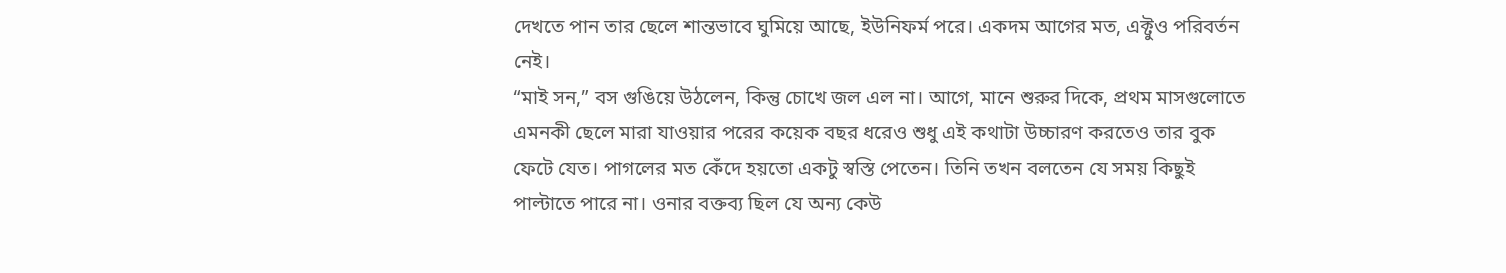দেখতে পান তার ছেলে শান্তভাবে ঘুমিয়ে আছে, ইউনিফর্ম পরে। একদম আগের মত, এক্টুও পরিবর্তন নেই।
“মাই সন,” বস গুঙিয়ে উঠলেন, কিন্তু চোখে জল এল না। আগে, মানে শুরুর দিকে, প্রথম মাসগুলোতে এমনকী ছেলে মারা যাওয়ার পরের কয়েক বছর ধরেও শুধু এই কথাটা উচ্চারণ করতেও তার বুক ফেটে যেত। পাগলের মত কেঁদে হয়তো একটু স্বস্তি পেতেন। তিনি তখন বলতেন যে সময় কিছুই পাল্টাতে পারে না। ওনার বক্তব্য ছিল যে অন্য কেউ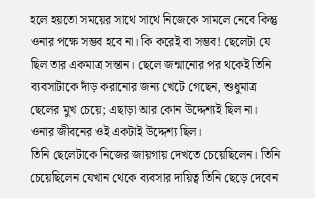হলে হয়তো সময়ের সাথে সাথে নিজেকে সামলে নেবে কিন্তু ওনার পক্ষে সম্ভব হবে না। কি করেই বা সম্ভব! ছেলেটা যে ছিল তার একমাত্র সন্তান। ছেলে জন্মানোর পর থকেই তিনি ব্যবসাটাকে দাঁড় করানোর জন্য খেটে গেছেন, শুধুমাত্র ছেলের মুখ চেয়ে; এছাড়া আর কোন উদ্দেশ্যই ছিল না। ওনার জীবনের ওই একটাই উদ্দেশ্য ছিল।
তিনি ছেলেটাকে নিজের জায়গায় দেখতে চেয়েছিলেন। তিনি চেয়েছিলেন যেখান থেকে ব্যবসার দায়িত্ব তিনি ছেড়ে দেবেন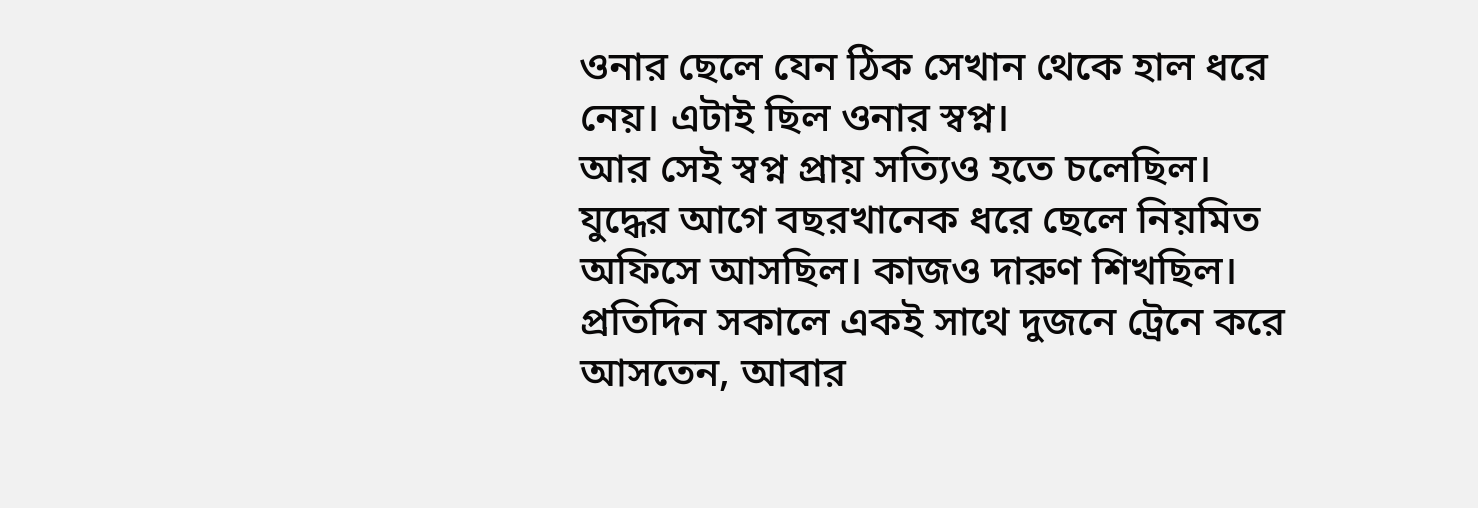ওনার ছেলে যেন ঠিক সেখান থেকে হাল ধরে নেয়। এটাই ছিল ওনার স্বপ্ন।
আর সেই স্বপ্ন প্রায় সত্যিও হতে চলেছিল। যুদ্ধের আগে বছরখানেক ধরে ছেলে নিয়মিত অফিসে আসছিল। কাজও দারুণ শিখছিল। প্রতিদিন সকালে একই সাথে দুজনে ট্রেনে করে আসতেন, আবার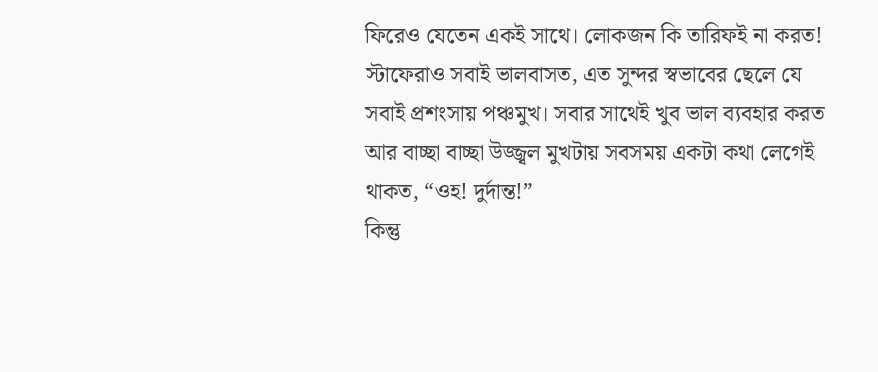ফিরেও যেতেন একই সাথে। লোকজন কি তারিফই না করত! স্টাফেরাও সবাই ভালবাসত, এত সুন্দর স্বভাবের ছেলে যে সবাই প্রশংসায় পঞ্চমুখ। সবার সাথেই খুব ভাল ব্যবহার করত আর বাচ্ছা বাচ্ছা উজ্জ্বল মুখটায় সবসময় একটা কথা লেগেই থাকত, “ওহ! দুর্দান্ত!”
কিন্তু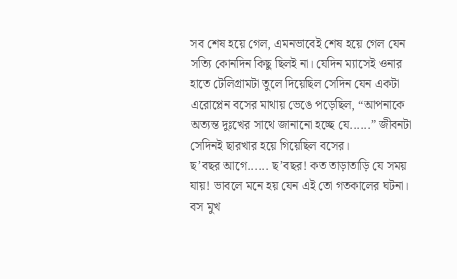সব শেষ হয়ে গেল, এমনভাবেই শেষ হয়ে গেল যেন সত্যি কোনদিন কিছু ছিলই না। যেদিন ম্যাসেই ওনার হাতে টেলিগ্রামটা তুলে দিয়েছিল সেদিন যেন একটা এরোপ্লেন বসের মাথায় ভেঙে পড়েছিল, “আপনাকে অত্যন্ত দুঃখের সাথে জানানো হচ্ছে যে......” জীবনটা সেদিনই ছারখার হয়ে গিয়েছিল বসের।
ছ’বছর আগে...... ছ’বছর! কত তাড়াতাড়ি যে সময় যায়! ভাবলে মনে হয় যেন এই তো গতকালের ঘটনা। বস মুখ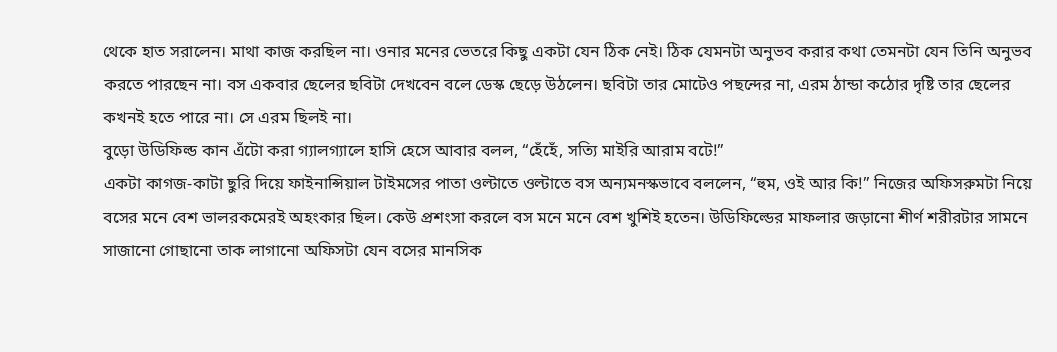থেকে হাত সরালেন। মাথা কাজ করছিল না। ওনার মনের ভেতরে কিছু একটা যেন ঠিক নেই। ঠিক যেমনটা অনুভব করার কথা তেমনটা যেন তিনি অনুভব করতে পারছেন না। বস একবার ছেলের ছবিটা দেখবেন বলে ডেস্ক ছেড়ে উঠলেন। ছবিটা তার মোটেও পছন্দের না, এরম ঠান্ডা কঠোর দৃষ্টি তার ছেলের কখনই হতে পারে না। সে এরম ছিলই না।
বুড়ো উডিফিল্ড কান এঁটো করা গ্যালগ্যালে হাসি হেসে আবার বলল, “হেঁহেঁ, সত্যি মাইরি আরাম বটে!”
একটা কাগজ-কাটা ছুরি দিয়ে ফাইনান্সিয়াল টাইমসের পাতা ওল্টাতে ওল্টাতে বস অন্যমনস্কভাবে বললেন, “হুম, ওই আর কি!” নিজের অফিসরুমটা নিয়ে বসের মনে বেশ ভালরকমেরই অহংকার ছিল। কেউ প্রশংসা করলে বস মনে মনে বেশ খুশিই হতেন। উডিফিল্ডের মাফলার জড়ানো শীর্ণ শরীরটার সামনে সাজানো গোছানো তাক লাগানো অফিসটা যেন বসের মানসিক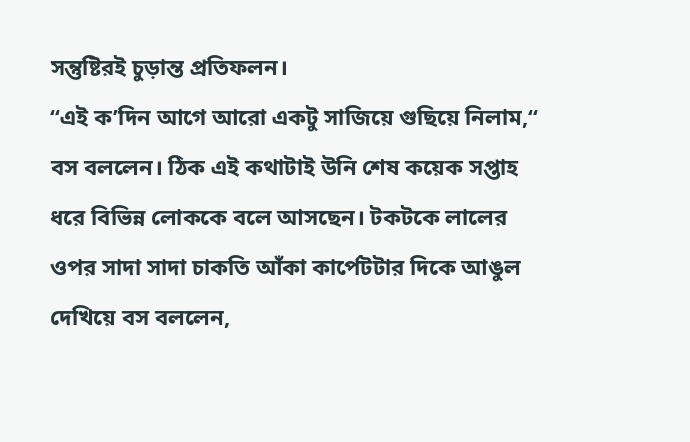সন্তুষ্টিরই চুড়ান্ত প্রতিফলন।
“এই ক’দিন আগে আরো একটু সাজিয়ে গুছিয়ে নিলাম,“ বস বললেন। ঠিক এই কথাটাই উনি শেষ কয়েক সপ্তাহ ধরে বিভিন্ন লোককে বলে আসছেন। টকটকে লালের ওপর সাদা সাদা চাকতি আঁকা কার্পেটটার দিকে আঙুল দেখিয়ে বস বললেন,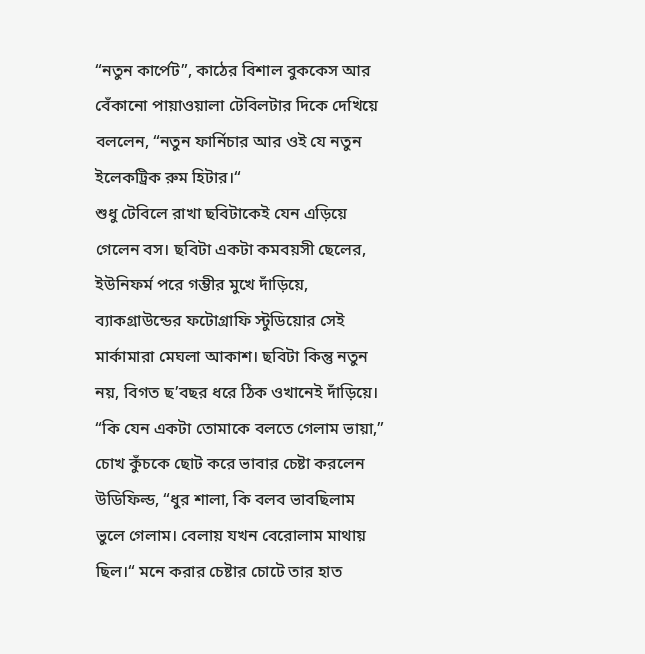“নতুন কার্পেট”, কাঠের বিশাল বুককেস আর বেঁকানো পায়াওয়ালা টেবিলটার দিকে দেখিয়ে বললেন, “নতুন ফার্নিচার আর ওই যে নতুন ইলেকট্রিক রুম হিটার।“
শুধু টেবিলে রাখা ছবিটাকেই যেন এড়িয়ে গেলেন বস। ছবিটা একটা কমবয়সী ছেলের, ইউনিফর্ম পরে গম্ভীর মুখে দাঁড়িয়ে, ব্যাকগ্রাউন্ডের ফটোগ্রাফি স্টুডিয়োর সেই মার্কামারা মেঘলা আকাশ। ছবিটা কিন্তু নতুন নয়, বিগত ছ’বছর ধরে ঠিক ওখানেই দাঁড়িয়ে।
“কি যেন একটা তোমাকে বলতে গেলাম ভায়া,” চোখ কুঁচকে ছোট করে ভাবার চেষ্টা করলেন উডিফিল্ড, “ধুর শালা, কি বলব ভাবছিলাম ভুলে গেলাম। বেলায় যখন বেরোলাম মাথায় ছিল।“ মনে করার চেষ্টার চোটে তার হাত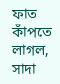ফাত কাঁপতে লাগল, সাদা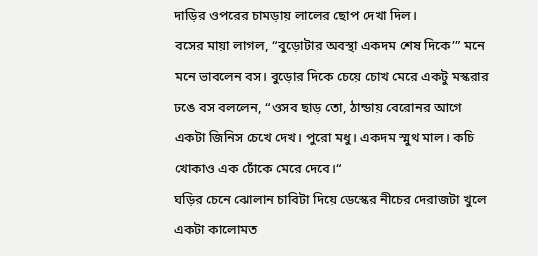দাড়ির ওপরের চামড়ায় লালের ছোপ দেখা দিল।
বসের মায়া লাগল, “বুড়োটার অবস্থা একদম শেষ দিকে’” মনে মনে ভাবলেন বস। বুড়োর দিকে চেয়ে চোখ মেরে একটু মস্করার ঢঙে বস বললেন, “ওসব ছাড় তো, ঠান্ডায় বেরোনর আগে একটা জিনিস চেখে দেখ। পুরো মধু। একদম স্মুথ মাল। কচি খোকাও এক ঢোঁকে মেরে দেবে।“
ঘড়ির চেনে ঝোলান চাবিটা দিয়ে ডেস্কের নীচের দেরাজটা খুলে একটা কালোমত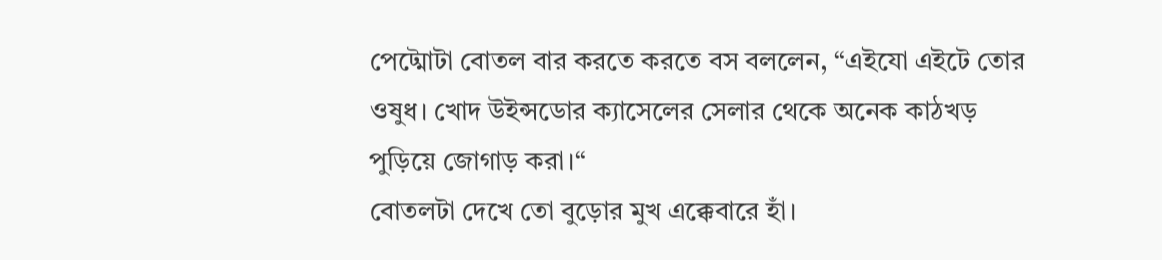পেট্মোটা বোতল বার করতে করতে বস বললেন, “এইযো এইটে তোর ওষুধ। খোদ উইন্সডোর ক্যাসেলের সেলার থেকে অনেক কাঠখড় পুড়িয়ে জোগাড় করা।“
বোতলটা দেখে তো বুড়োর মুখ এক্কেবারে হাঁ।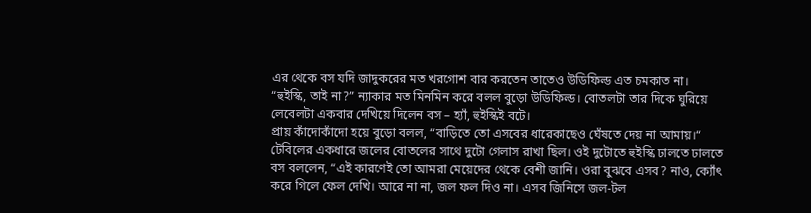এর থেকে বস যদি জাদুকরের মত খরগোশ বার করতেন তাতেও উডিফিল্ড এত চমকাত না।
“হুইস্কি, তাই না?” ন্যাকার মত মিনমিন করে বলল বুড়ো উডিফিল্ড। বোতলটা তার দিকে ঘুরিয়ে লেবেলটা একবার দেখিয়ে দিলেন বস – হ্যাঁ, হুইস্কিই বটে।
প্রায় কাঁদোকাঁদো হয়ে বুড়ো বলল, “বাড়িতে তো এসবের ধারেকাছেও ঘেঁষতে দেয় না আমায়।“
টেবিলের একধারে জলের বোতলের সাথে দুটো গেলাস রাখা ছিল। ওই দুটোতে হুইস্কি ঢালতে ঢালতে বস বললেন, “এই কারণেই তো আমরা মেয়েদের থেকে বেশী জানি। ওরা বুঝবে এসব? নাও, ক্যোঁৎ করে গিলে ফেল দেখি। আরে না না, জল ফল দিও না। এসব জিনিসে জল-টল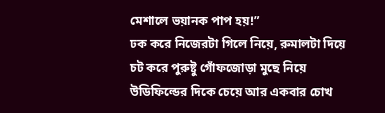মেশালে ভয়ানক পাপ হয়!”
ঢক করে নিজেরটা গিলে নিয়ে, রুমালটা দিয়ে চট করে পুরুষ্টু গোঁফজোড়া মুছে নিয়ে উডিফিল্ডের দিকে চেয়ে আর একবার চোখ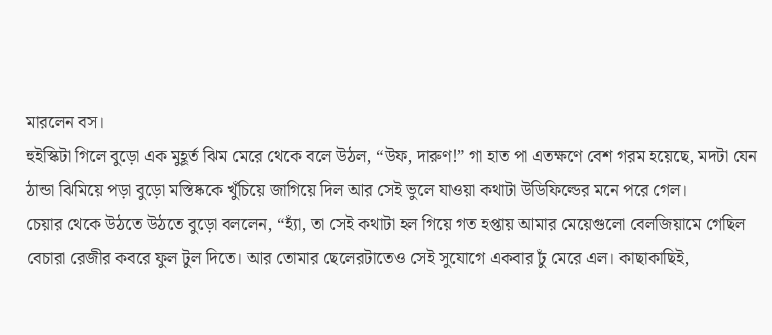মারলেন বস।
হুইস্কিটা গিলে বুড়ো এক মুহূর্ত ঝিম মেরে থেকে বলে উঠল, “উফ, দারুণ!” গা হাত পা এতক্ষণে বেশ গরম হয়েছে, মদটা যেন ঠান্ডা ঝিমিয়ে পড়া বুড়ো মস্তিষ্ককে খুঁচিয়ে জাগিয়ে দিল আর সেই ভুলে যাওয়া কথাটা উডিফিল্ডের মনে পরে গেল।
চেয়ার থেকে উঠতে উঠতে বুড়ো বললেন, “হ্যাঁ, তা সেই কথাটা হল গিয়ে গত হপ্তায় আমার মেয়েগুলো বেলজিয়ামে গেছিল বেচারা রেজীর কবরে ফুল টুল দিতে। আর তোমার ছেলেরটাতেও সেই সুযোগে একবার ঢুঁ মেরে এল। কাছাকাছিই,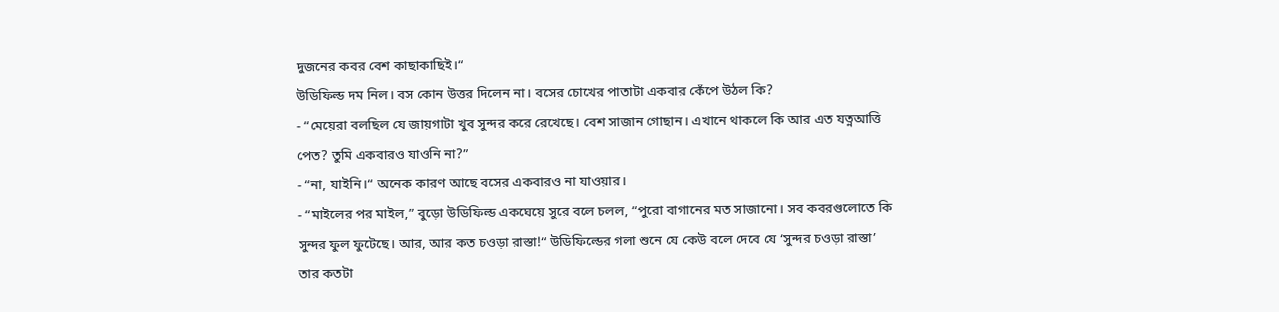দুজনের কবর বেশ কাছাকাছিই।“
উডিফিল্ড দম নিল। বস কোন উত্তর দিলেন না। বসের চোখের পাতাটা একবার কেঁপে উঠল কি?
- “মেয়েরা বলছিল যে জায়গাটা খুব সুন্দর করে রেখেছে। বেশ সাজান গোছান। এখানে থাকলে কি আর এত যত্নআত্তি পেত? তুমি একবারও যাওনি না?”
- “না, যাইনি।“ অনেক কারণ আছে বসের একবারও না যাওয়ার।
- “মাইলের পর মাইল,” বুড়ো উডিফিল্ড একঘেয়ে সুরে বলে চলল, “পুরো বাগানের মত সাজানো। সব কবরগুলোতে কি সুন্দর ফুল ফুটেছে। আর, আর কত চওড়া রাস্তা!“ উডিফিল্ডের গলা শুনে যে কেউ বলে দেবে যে ‘সুন্দর চওড়া রাস্তা’ তার কতটা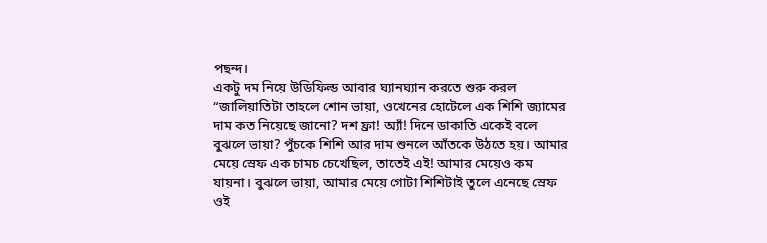পছন্দ।
একটু দম নিয়ে উডিফিল্ড আবার ঘ্যানঘ্যান করতে শুরু করল “জালিয়াতিটা তাহলে শোন ভায়া, ওখেনের হোটেলে এক শিশি জ্যামের দাম কত নিয়েছে জানো? দশ ফ্রা! অ্যাঁ! দিনে ডাকাতি একেই বলে বুঝলে ভায়া? পুঁচকে শিশি আর দাম শুনলে আঁতকে উঠতে হয়। আমার মেয়ে স্রেফ এক চামচ চেখেছিল, তাতেই এই! আমার মেয়েও কম যায়না। বুঝলে ভায়া, আমার মেয়ে গোটা শিশিটাই তুলে এনেছে স্রেফ ওই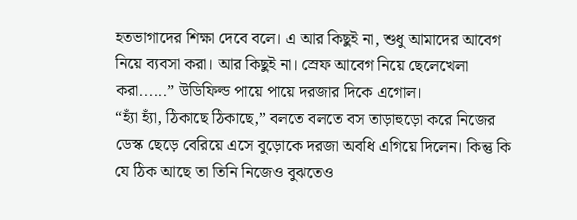হতভাগাদের শিক্ষা দেবে বলে। এ আর কিছুই না, শুধু আমাদের আবেগ নিয়ে ব্যবসা করা। আর কিছুই না। স্রেফ আবেগ নিয়ে ছেলেখেলা করা......” উডিফিল্ড পায়ে পায়ে দরজার দিকে এগোল।
“হ্যাঁ হ্যাঁ, ঠিকাছে ঠিকাছে,” বলতে বলতে বস তাড়াহুড়ো করে নিজের ডেস্ক ছেড়ে বেরিয়ে এসে বুড়োকে দরজা অবধি এগিয়ে দিলেন। কিন্তু কি যে ঠিক আছে তা তিনি নিজেও বুঝতেও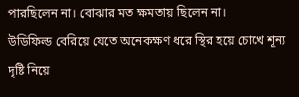পারছিলেন না। বোঝার মত ক্ষমতায় ছিলেন না।
উডিফিল্ড বেরিয়ে যেতে অনেকক্ষণ ধরে স্থির হয়ে চোখে শূন্য দৃষ্টি নিয়ে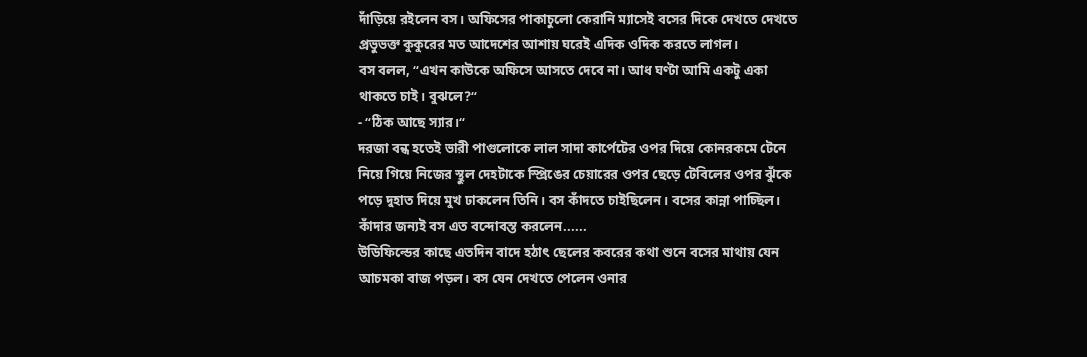দাঁড়িয়ে রইলেন বস। অফিসের পাকাচুলো কেরানি ম্যাসেই বসের দিকে দেখতে দেখতে প্রভুভক্ত কুকুরের মত আদেশের আশায় ঘরেই এদিক ওদিক করতে লাগল।
বস বলল, “এখন কাউকে অফিসে আসতে দেবে না। আধ ঘণ্টা আমি একটু একা থাকতে চাই। বুঝলে?“
- “ঠিক আছে স্যার।“
দরজা বন্ধ হতেই ভারী পাগুলোকে লাল সাদা কার্পেটের ওপর দিয়ে কোনরকমে টেনে নিয়ে গিয়ে নিজের স্থুল দেহটাকে স্প্রিঙের চেয়ারের ওপর ছেড়ে টেবিলের ওপর ঝুঁকে পড়ে দুহাত দিয়ে মুখ ঢাকলেন তিনি। বস কাঁদতে চাইছিলেন। বসের কান্না পাচ্ছিল। কাঁদার জন্যই বস এত বন্দোবস্ত করলেন......
উডিফিল্ডের কাছে এতদিন বাদে হঠাৎ ছেলের কবরের কথা শুনে বসের মাথায় যেন আচমকা বাজ পড়ল। বস যেন দেখতে পেলেন ওনার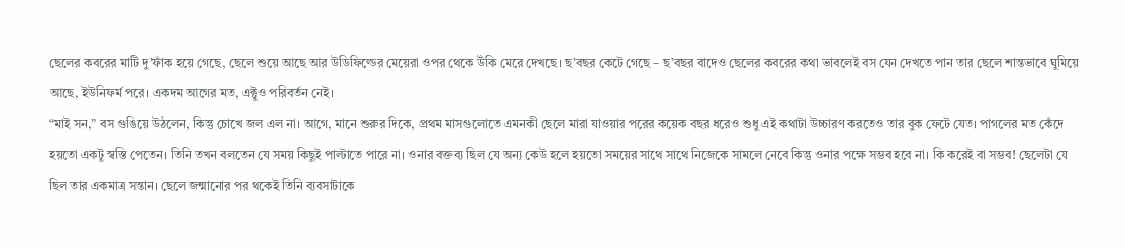ছেলের কবরের মাটি দু’ফাঁক হয়ে গেছে, ছেলে শুয়ে আছে আর উডিফিল্ডের মেয়েরা ওপর থেকে উঁকি মেরে দেখছে। ছ’বছর কেটে গেছে – ছ’বছর বাদেও ছেলের কবরের কথা ভাবলেই বস যেন দেখতে পান তার ছেলে শান্তভাবে ঘুমিয়ে আছে, ইউনিফর্ম পরে। একদম আগের মত, এক্টুও পরিবর্তন নেই।
“মাই সন,” বস গুঙিয়ে উঠলেন, কিন্তু চোখে জল এল না। আগে, মানে শুরুর দিকে, প্রথম মাসগুলোতে এমনকী ছেলে মারা যাওয়ার পরের কয়েক বছর ধরেও শুধু এই কথাটা উচ্চারণ করতেও তার বুক ফেটে যেত। পাগলের মত কেঁদে হয়তো একটু স্বস্তি পেতেন। তিনি তখন বলতেন যে সময় কিছুই পাল্টাতে পারে না। ওনার বক্তব্য ছিল যে অন্য কেউ হলে হয়তো সময়ের সাথে সাথে নিজেকে সামলে নেবে কিন্তু ওনার পক্ষে সম্ভব হবে না। কি করেই বা সম্ভব! ছেলেটা যে ছিল তার একমাত্র সন্তান। ছেলে জন্মানোর পর থকেই তিনি ব্যবসাটাকে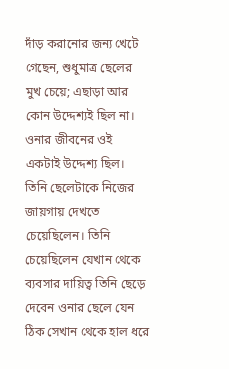দাঁড় করানোর জন্য খেটে গেছেন, শুধুমাত্র ছেলের মুখ চেয়ে; এছাড়া আর কোন উদ্দেশ্যই ছিল না। ওনার জীবনের ওই একটাই উদ্দেশ্য ছিল।
তিনি ছেলেটাকে নিজের জায়গায় দেখতে চেয়েছিলেন। তিনি চেয়েছিলেন যেখান থেকে ব্যবসার দায়িত্ব তিনি ছেড়ে দেবেন ওনার ছেলে যেন ঠিক সেখান থেকে হাল ধরে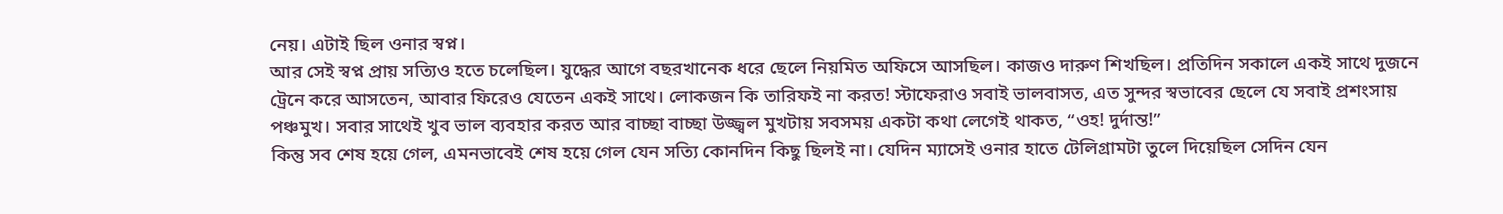নেয়। এটাই ছিল ওনার স্বপ্ন।
আর সেই স্বপ্ন প্রায় সত্যিও হতে চলেছিল। যুদ্ধের আগে বছরখানেক ধরে ছেলে নিয়মিত অফিসে আসছিল। কাজও দারুণ শিখছিল। প্রতিদিন সকালে একই সাথে দুজনে ট্রেনে করে আসতেন, আবার ফিরেও যেতেন একই সাথে। লোকজন কি তারিফই না করত! স্টাফেরাও সবাই ভালবাসত, এত সুন্দর স্বভাবের ছেলে যে সবাই প্রশংসায় পঞ্চমুখ। সবার সাথেই খুব ভাল ব্যবহার করত আর বাচ্ছা বাচ্ছা উজ্জ্বল মুখটায় সবসময় একটা কথা লেগেই থাকত, “ওহ! দুর্দান্ত!”
কিন্তু সব শেষ হয়ে গেল, এমনভাবেই শেষ হয়ে গেল যেন সত্যি কোনদিন কিছু ছিলই না। যেদিন ম্যাসেই ওনার হাতে টেলিগ্রামটা তুলে দিয়েছিল সেদিন যেন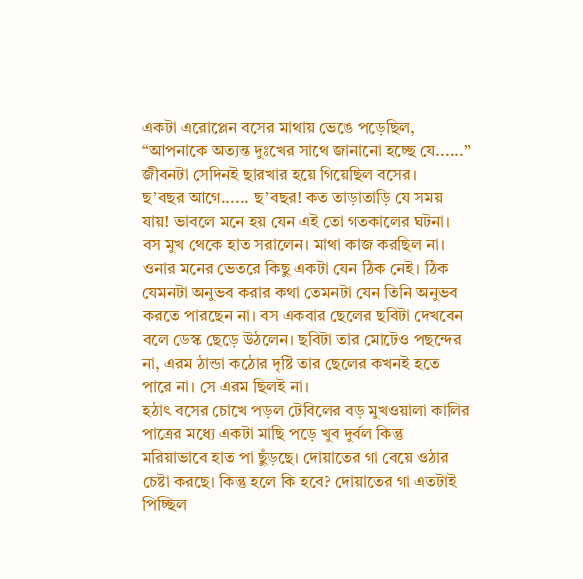একটা এরোপ্লেন বসের মাথায় ভেঙে পড়েছিল, “আপনাকে অত্যন্ত দুঃখের সাথে জানানো হচ্ছে যে......” জীবনটা সেদিনই ছারখার হয়ে গিয়েছিল বসের।
ছ’বছর আগে...... ছ’বছর! কত তাড়াতাড়ি যে সময় যায়! ভাবলে মনে হয় যেন এই তো গতকালের ঘটনা। বস মুখ থেকে হাত সরালেন। মাথা কাজ করছিল না। ওনার মনের ভেতরে কিছু একটা যেন ঠিক নেই। ঠিক যেমনটা অনুভব করার কথা তেমনটা যেন তিনি অনুভব করতে পারছেন না। বস একবার ছেলের ছবিটা দেখবেন বলে ডেস্ক ছেড়ে উঠলেন। ছবিটা তার মোটেও পছন্দের না, এরম ঠান্ডা কঠোর দৃষ্টি তার ছেলের কখনই হতে পারে না। সে এরম ছিলই না।
হঠাৎ বসের চোখে পড়ল টেবিলের বড় মুখওয়ালা কালির পাত্রের মধ্যে একটা মাছি পড়ে খুব দুর্বল কিন্তু মরিয়াভাবে হাত পা ছুঁড়ছে। দোয়াতের গা বেয়ে ওঠার চেষ্টা করছে। কিন্তু হলে কি হবে? দোয়াতের গা এতটাই পিচ্ছিল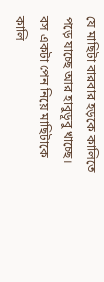যে মাছিটা বারবার হড়কে কালিতে পড়ে যাচ্ছে আর হাবুডূবু খাচ্ছে। বস একটা পেন নিয়ে মাছিটাকে কালি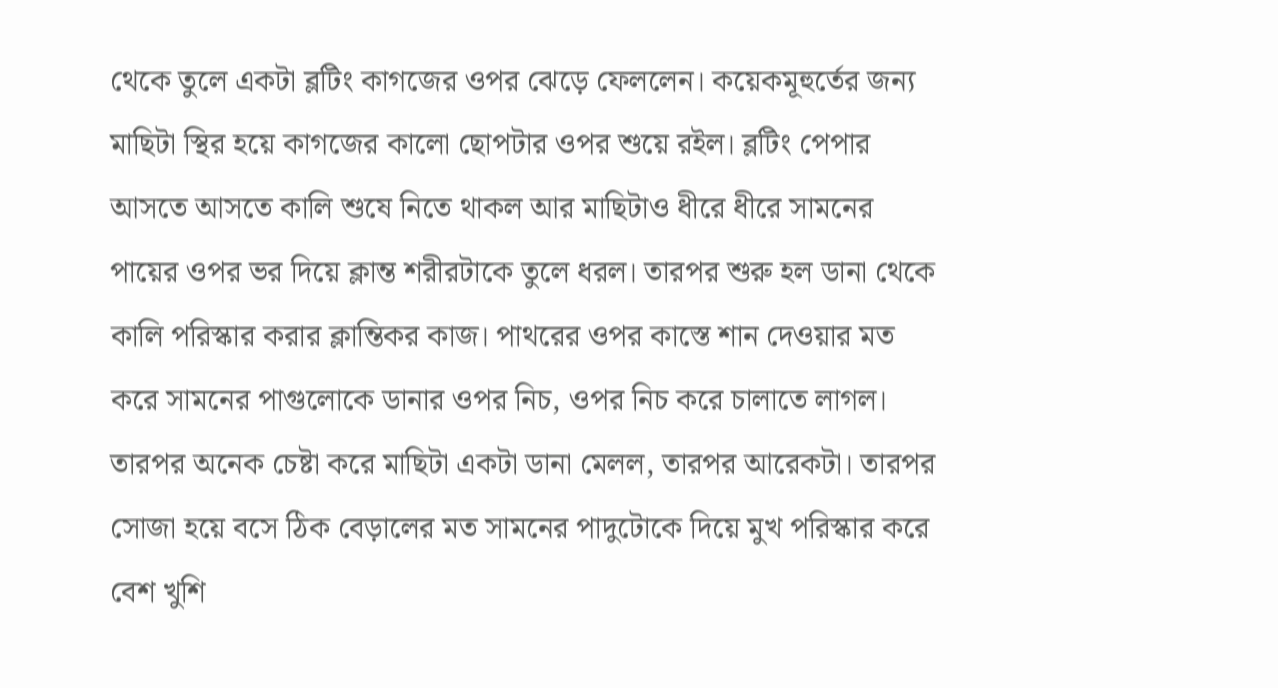থেকে তুলে একটা ব্লটিং কাগজের ওপর ঝেড়ে ফেললেন। কয়েকমূহুর্তের জন্য মাছিটা স্থির হয়ে কাগজের কালো ছোপটার ওপর শুয়ে রইল। ব্লটিং পেপার আসতে আসতে কালি শুষে নিতে থাকল আর মাছিটাও ধীরে ধীরে সামনের পায়ের ওপর ভর দিয়ে ক্লান্ত শরীরটাকে তুলে ধরল। তারপর শুরু হল ডানা থেকে কালি পরিস্কার করার ক্লান্তিকর কাজ। পাথরের ওপর কাস্তে শান দেওয়ার মত করে সামনের পাগুলোকে ডানার ওপর নিচ, ওপর নিচ করে চালাতে লাগল। তারপর অনেক চেষ্টা করে মাছিটা একটা ডানা মেলল, তারপর আরেকটা। তারপর সোজা হয়ে বসে ঠিক বেড়ালের মত সামনের পাদুটোকে দিয়ে মুখ পরিস্কার করে বেশ খুশি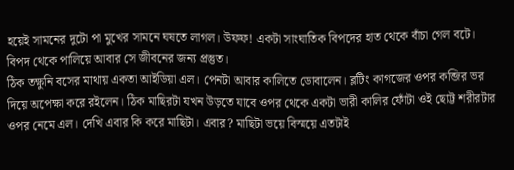হয়েই সামনের দুটো পা মুখের সামনে ঘষতে লাগল। উফফ! একটা সাংঘাতিক বিপদের হাত থেকে বাঁচা গেল বটে। বিপদ থেকে পালিয়ে আবার সে জীবনের জন্য প্রস্তুত।
ঠিক তক্ষুনি বসের মাথায় একতা আইডিয়া এল। পেনটা আবার কালিতে ডোবালেন। ব্লটিং কাগজের ওপর কব্জির ভর দিয়ে অপেক্ষা করে রইলেন। ঠিক মাছিরটা যখন উড়তে যাবে ওপর থেকে একটা ভারী কালির ফোঁটা ওই ছোট্ট শরীরটার ওপর নেমে এল। দেখি এবার কি করে মাছিটা। এবার? মাছিটা ভয়ে বিস্ময়ে এতটাই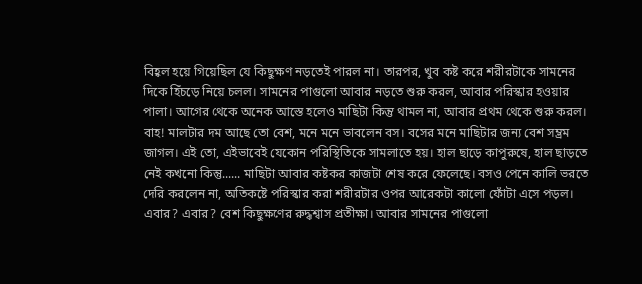বিহ্বল হয়ে গিয়েছিল যে কিছুক্ষণ নড়তেই পারল না। তারপর, খুব কষ্ট করে শরীরটাকে সামনের দিকে হিঁচড়ে নিয়ে চলল। সামনের পাগুলো আবার নড়তে শুরু করল, আবার পরিস্কার হওয়ার পালা। আগের থেকে অনেক আস্তে হলেও মাছিটা কিন্তু থামল না, আবার প্রথম থেকে শুরু করল।
বাহ! মালটার দম আছে তো বেশ, মনে মনে ভাবলেন বস। বসের মনে মাছিটার জন্য বেশ সম্ভ্রম জাগল। এই তো, এইভাবেই যেকোন পরিস্থিতিকে সামলাতে হয়। হাল ছাড়ে কাপুরুষে, হাল ছাড়তে নেই কখনো কিন্তু...... মাছিটা আবার কষ্টকর কাজটা শেষ করে ফেলেছে। বসও পেনে কালি ভরতে দেরি করলেন না, অতিকষ্টে পরিস্কার করা শরীরটার ওপর আরেকটা কালো ফোঁটা এসে পড়ল। এবার? এবার? বেশ কিছুক্ষণের রুদ্ধশ্বাস প্রতীক্ষা। আবার সামনের পাগুলো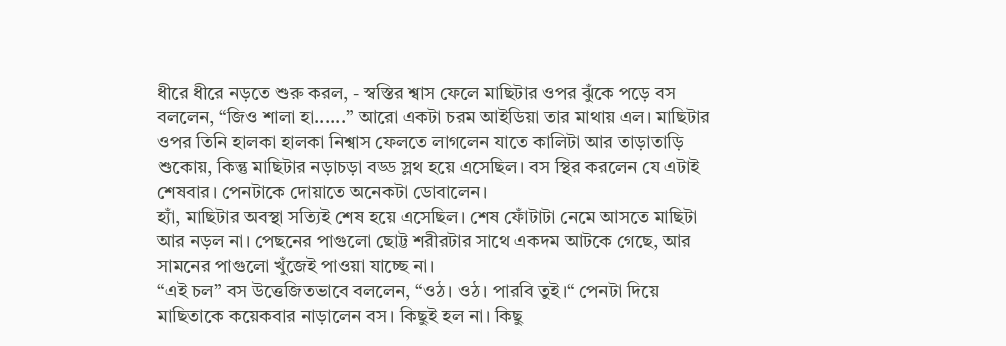ধীরে ধীরে নড়তে শুরু করল, - স্বস্তির শ্বাস ফেলে মাছিটার ওপর ঝুঁকে পড়ে বস বললেন, “জিও শালা হা......” আরো একটা চরম আইডিয়া তার মাথায় এল। মাছিটার ওপর তিনি হালকা হালকা নিশ্বাস ফেলতে লাগলেন যাতে কালিটা আর তাড়াতাড়ি শুকোয়, কিন্তু মাছিটার নড়াচড়া বড্ড স্লথ হয়ে এসেছিল। বস স্থির করলেন যে এটাই শেষবার। পেনটাকে দোয়াতে অনেকটা ডোবালেন।
হ্যাঁ, মাছিটার অবস্থা সত্যিই শেষ হয়ে এসেছিল। শেষ ফোঁটাটা নেমে আসতে মাছিটা আর নড়ল না। পেছনের পাগুলো ছোট্ট শরীরটার সাথে একদম আটকে গেছে, আর সামনের পাগুলো খুঁজেই পাওয়া যাচ্ছে না।
“এই চল” বস উত্তেজিতভাবে বললেন, “ওঠ। ওঠ। পারবি তুই।“ পেনটা দিয়ে মাছিতাকে কয়েকবার নাড়ালেন বস। কিছুই হল না। কিছু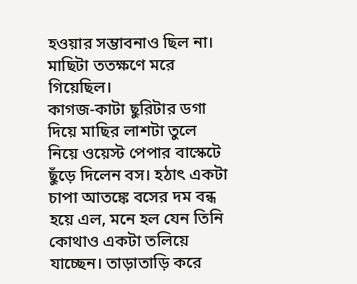হওয়ার সম্ভাবনাও ছিল না। মাছিটা ততক্ষণে মরে গিয়েছিল।
কাগজ-কাটা ছুরিটার ডগা দিয়ে মাছির লাশটা তুলে নিয়ে ওয়েস্ট পেপার বাস্কেটে ছুঁড়ে দিলেন বস। হঠাৎ একটা চাপা আতঙ্কে বসের দম বন্ধ হয়ে এল, মনে হল যেন তিনি কোথাও একটা তলিয়ে যাচ্ছেন। তাড়াতাড়ি করে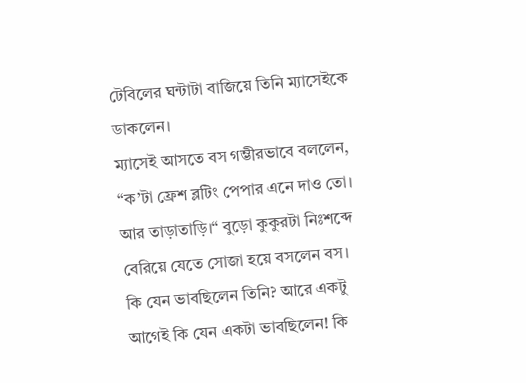টেবিলের ঘন্টাটা বাজিয়ে তিনি ম্যাসেইকে ডাকলেন।
ম্যাসেই আসতে বস গম্ভীরভাবে বললেন, “ক’টা ফ্রেশ ব্লটিং পেপার এনে দাও তো। আর তাড়াতাড়ি।“ বুড়ো কুকুরটা নিঃশব্দে বেরিয়ে যেতে সোজা হয়ে বসলেন বস। কি যেন ভাবছিলেন তিনি? আরে একটু আগেই কি যেন একটা ভাবছিলেন! কি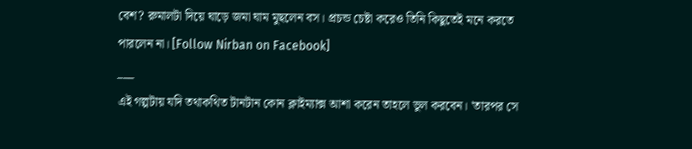বেশ? রুমালটা দিয়ে ঘাড়ে জমা ঘাম মুছলেন বস। প্রচন্ড চেষ্টা করেও তিনি কিছুতেই মনে করতে পারলেন না। [Follow Nirban on Facebook]
___
এই গল্পটায় যদি তথাকথিত টানটান কোন ক্লাইম্যাক্স আশা করেন তাহলে ভুল করবেন। 'তারপর সে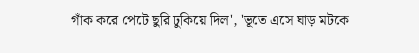গাঁক করে পেটে ছুরি ঢুকিয়ে দিল', 'ভূতে এসে ঘাড় মটকে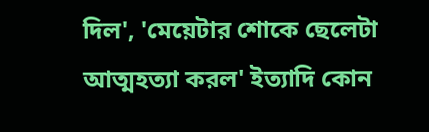দিল', 'মেয়েটার শোকে ছেলেটা আত্মহত্যা করল' ইত্যাদি কোন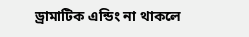ড্রামাটিক এন্ডিং না থাকলে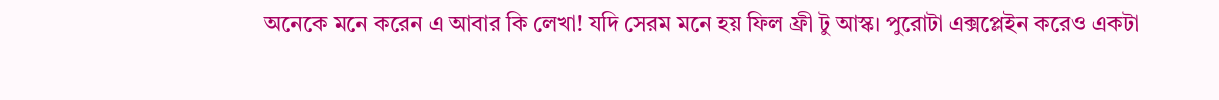অনেকে মনে করেন এ আবার কি লেখা! যদি সেরম মনে হয় ফিল ফ্রী টু আস্ক। পুরোটা এক্সপ্লেইন করেও একটা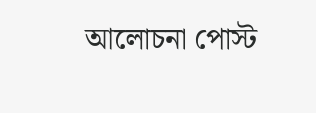আলোচনা পোস্ট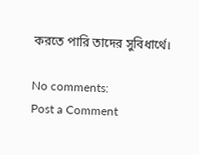করতে পারি তাদের সুবিধার্থে।

No comments:
Post a Comment